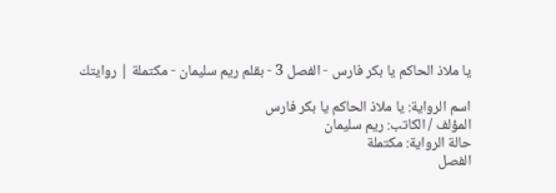يا ملاذ الحاكم يا بكر فارس - الفصل 3 - بقلم ريم سليمان - مكتملة | روايتك

اسم الرواية: يا ملاذ الحاكم يا بكر فارس
المؤلف / الكاتب: ريم سليمان
حالة الرواية: مكتملة
الفصل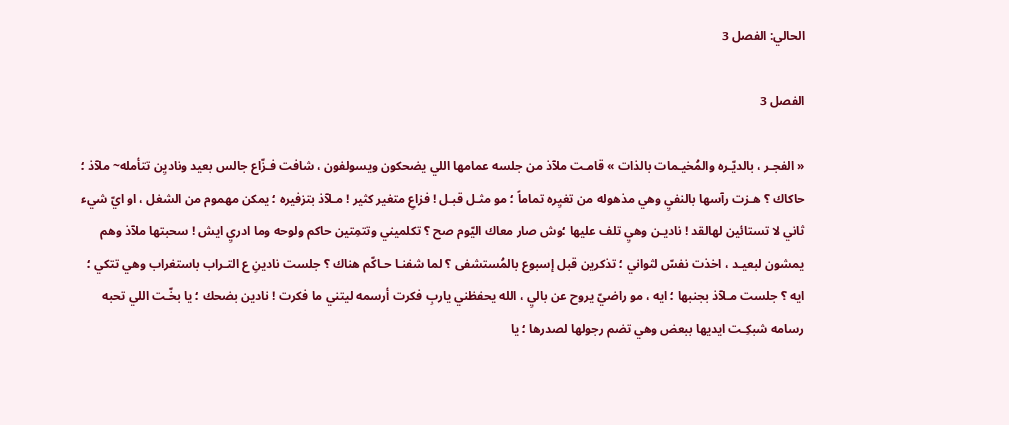الحالي: الفصل 3

الفصل 3

« الفجـر ، بالديّـره والمُخيـمات بالذات » قامـت ملآذ من جلسه عمامها اللي يضحكون ويسولفون ، شافت فـزّاع جالس بعيد وناديِن تتأمله~ ملآذ ؛ حاكاك ؟ هـزت رآسها بالنفيِ وهي مذهوله من تغيِره تماماً ؛ مو مثـل قبـل ! فزاعِ متغير كثير ! مـلآذ بتزفيره ؛ يمكن مهموم من الشغل ، او ايّ شيء ثاني لا تستائين لهالقد ! ناديـن وهيِ تلف عليها ؛وش صار معاك اليّوم صح ؟ تكلميني وتتمِتين حاكم ولوحه وما ادريِ ايش ! سحبتها ملآذ وهم يمشون لبعيـد ، اخذت نفسّ لثواني ؛ تذكرين قبل إسبوع بالمُستشفى ؟ لما شفنـا حـاكّم هناك ؟ جلست نادينِ ع التـراب باستغراب وهي تتكي ؛ ايه ؟ جلست مـلآذ بجنبها ؛ ايه ، مو راضيّ يروح عن باليِ ، الله يحفظني ياربِ فكرت أرسمه ليتني ما فكرت ! نادين بضحك ؛ يا بخّـت اللي تحبه رسامه شبكِـت ايديها ببعض وهي تضم رجولها لصدرها ؛ يا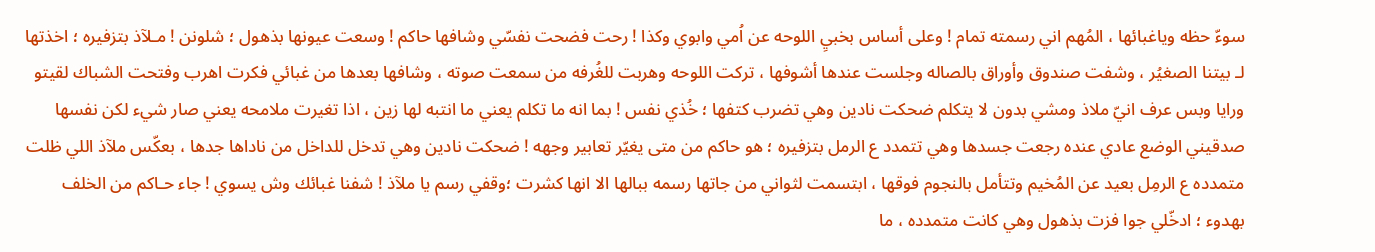سوءّ حظه وياغبائها ، المُهم اني رسمته تمام ! وعلى أساس بخبيِ اللوحه عن اُمي وابوي وكذا ! رحت فضحت نفسّي وشافها حاكم ! وسعت عيونها بذهول ؛ شلونن ! مـلآذ بتزفيره ؛ اخذتها لـ بيتنا الصغيُر ، وشفت صندوق وأوراق بالصاله وجلست عندها أشوفها ، تركت اللوحه وهربت للغُرفه من سمعت صوته ، وشافها بعدها من غبائي فكرت اهرب وفتحت الشباك لقيتو ورايا وبس عرف انيّ ملاذ ومشي بدون لا يتكلم ضحكت نادين وهي تضرب كتفها ؛ خُذي نفس ! بما انه ما تكلم يعني ما انتبه لها زين ، اذا تغيرت ملامحه يعني صار شيء لكن نفسها صدقيني الوضع عادي عنده رجعت جسدها وهي تتمدد ع الرمل بتزفيره ؛ هو حاكم من متى يغيّر تعابير وجهه ! ضحكت نادين وهي تدخل للداخل من ناداها جدها ، بعكّس ملآذ اللي ظلت متمدده ع الرمِل بعيد عن المُخيم وتتأمل بالنجوم فوقها ، ابتسمت لثواني من جاتها رسمه ببالها الا انها كشرت ؛وقفي رسم يا ملآذ ! شفنا غبائك وش يسوي ! جاء حـاكم من الخلف بهدوء ؛ ادخّلي جوا فزت بذهول وهي كانت متمدده ، ما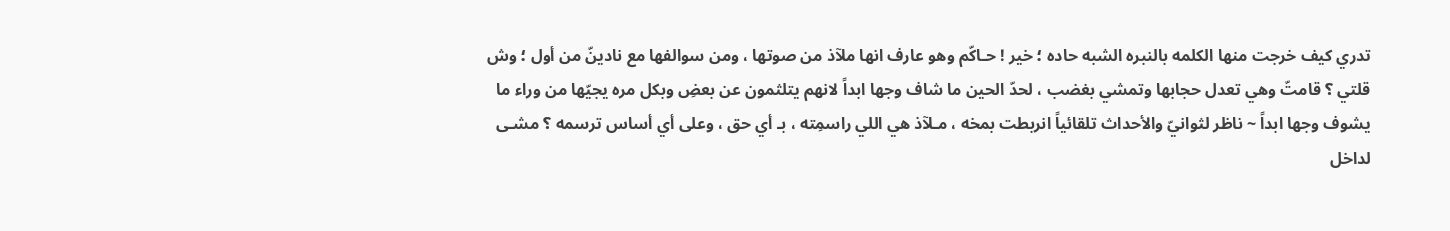تدري كيف خرجت منها الكلمه بالنبره الشبه حاده ؛ خير ! حـاكّم وهو عارف انها ملآذ من صوتها ، ومن سوالفها مع نادينّ من أول ؛ وش قلتي ؟ قامتّ وهي تعدل حجابها وتمشي بغضب ، لحدّ الحين ما شاف وجها ابداً لانهم يتلثمون عن بعضِ وبكل مره يجيّها من وراء ما يشوف وجها ابداً ~ ناظر لثوانيّ والأحداث تلقائياً انربطت بمخه ، مـلآذ هي اللي راسمِته ، بـ أي حق ، وعلى أي أساس ترسمه ؟ مشـى لداخل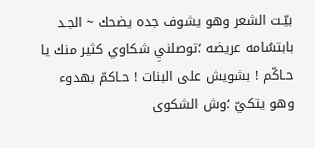بيّـت الشعر وهو يشوف جده يضحك ~ الجـد بابتسُامه عريضه ؛توصلنيِ شكاوي كثير منك يا حـاكّم ! بشويش على البنات ! حـاكمّ بهدوء وهو يتكيّ ؛وش الشكوى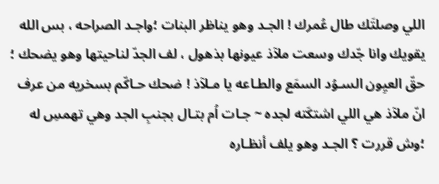اللي وصلتَك طال عُمرك ! الجـد وهو يناظر البنات ؛واجـد الصراحه ، بس الله يقويك وانا جّدك وسعت ملآذ عيونها بذهول ، لف الجدّ لناحيتها وهو يضحك ؛ حقّ العيِون السـوُد السمَع والطـاعه يا مـلآذ ! ضحك حـاكّم بسخريه من عرف انّ ملآذ هي اللي اشتكَته لجده ~ جـات اُم بتـال بجنبِ الجد وهي تهمسِ له ؛وش قررت ؟ الجـد وهو يلف أنظـاره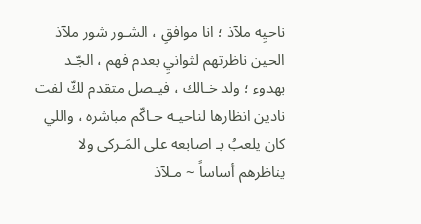ناحيِه ملآذ ؛ انا موافقِ ، الشـور شور ملآذ الحين ناظرتهم لثوانيِ بعدم فهم ، الجّـد بهدوء ؛ ولد خـالك ، فيـصل متقدم لكّ لفت نادين انظارها لناحيـه حـاكّم مباشره ، واللي كان يلعبُ بـ اصابعه على المَـركى ولا يناظرهم أساساً ~ مـلآذ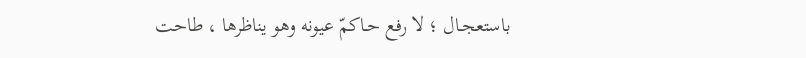باستعجـال ؛ لا رفع حـاكمّ عيونه وهو يناظرها ، طاحت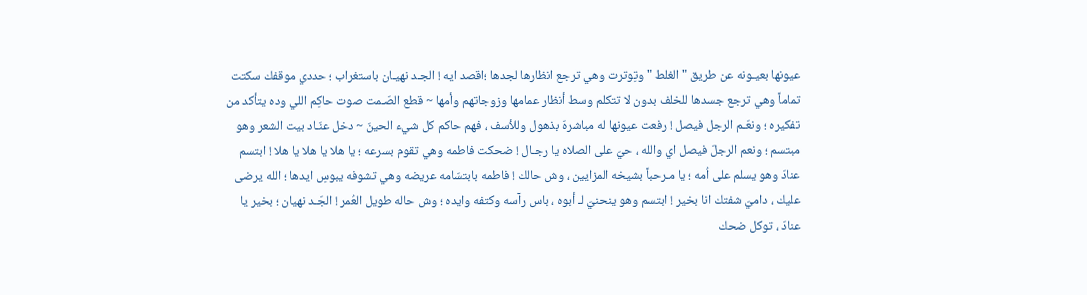عيونها بعيـونه عن طريق " الغلط " وتِوترت وهي ترجع انظارها لجدها ؛اقصد ايه ! الجـد نهيـان باستغراب ؛ حددي موقفك سكتت تماماً وهي ترجع جسدها للخلف بدون لا تتكلم وسط أنظار عمامها وزوجاتهم وأمها ~ قطع الصّـمت صوت حاكِم اللي وده يتأكد من تفكيره ؛ ونعّـم الرجل فيصل ! رفعت عيونها له مباشرهّ بذهول وللأسف ، فهم حاكم كل شيء الحينّ ~ دخل عنّـاد بيت الشعر وهو مبتسم ؛ ونعم الرجلّ فيصل اي والله ، حيّ على الصلاه يا رجـال ! ضحكت فاطمه وهي تقوم بسرعه ؛ يا هلا يا هلا يا هلا ! ابتسم عنادّ وهو يسلم على اُمه ؛ يا مـرحباً بشيخه المزايين ، وش حالك ! فاطمه بابتسّامه عريضه وهي تشوفه يبوسِ ايدها ؛ الله يرضى عليك ، داميّ شفتك انا بخير ! ابتسم وهو ينحنيّ لـ أبوه ، باس رآسه وكتفه وايده ؛ وش حاله طويل العُمر ! الجّـد نهيان ؛ بخير يا عنادّ ، توكل ضحك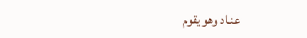عنـاد وهو يقوم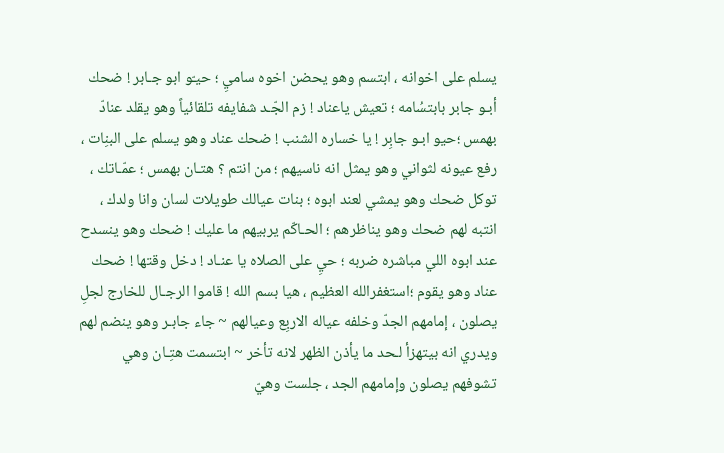يسلم على اخوانه ، ابتسم وهو يحضن اخوه ساميِ ؛ حيـّو ابو جـابر ! ضحك أبـو جابر بابتسُامه ؛ تعيش ياعناد ! زم الجّـد شفايفه تلقائياً وهو يقلد عنادّ بهمس ؛حيو ابـو جابِر ! يا خساره الشنب ! ضحك عناد وهو يسلم على البنِات ، رفع عيونه لثواني وهو يمثل انه ناسيهم ؛ من انتم ؟ هتـان بهمس ؛ عمّـاتك ، توكل ضحك وهو يمشي لعند ابوه ؛ بنات عيالك طويلات لسان وانا ولدك ، انتبه لهم ضحك وهو يناظرهم ؛ الحـاكّم يربيهم ما عليك ! ضحك وهو ينسدح عند ابوه اللي مباشره ضربه ؛ حيِ على الصلاه يا عنـاد ! دخل وقتها ! ضحك عناد وهو يقوم ؛استغفرالله العظيم ، هيا بسم الله ! قاموا الرجـال للخارج لجلِ يصلون ، إمامهم الجدّ وخلفه عياله الاربِع وعيالهم ~ جاء جابـر وهو ينضم لهم ويدري انه بيتهزأ لـحد ما يأذن الظهر لانه تأخر ~ ابتسمت هتِـان وهي تشوفهم يصلون وإمامهم الجد ، جلست وهيّ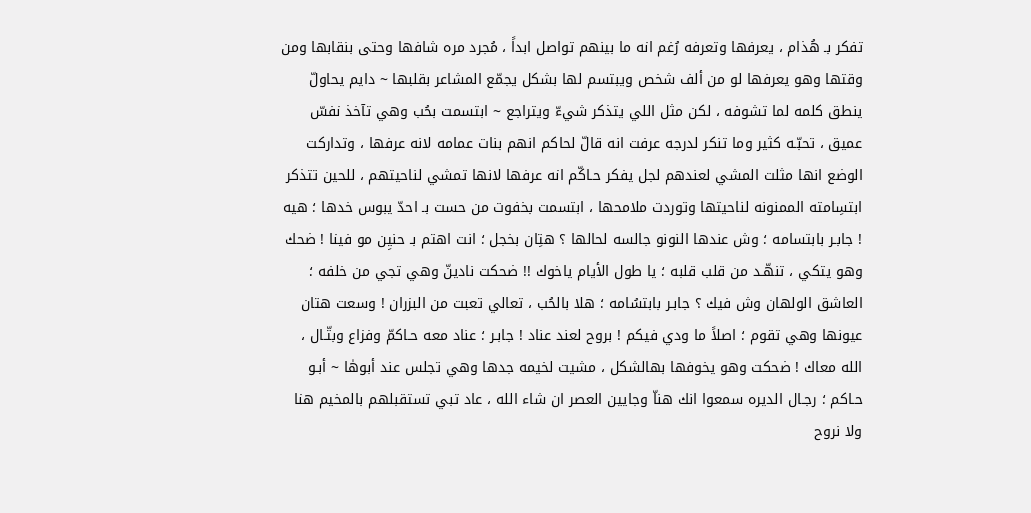تفكر بـ هُذام ، يعرفها وتعرفه رُغم انه ما بينهم تواصل ابداً ، مُجرد مره شافها وحتى بنقابها ومن وقتها وهو يعرفها لو من ألف شخص ويبتسم لها بشكل يجمّع المشاعر بقلبها ~ دايم يحاولّ ينطق كلمه لما تشوفه ، لكن مثل اللي يتذكر شيءّ ويتراجع ~ ابتسمت بحُب وهي تآخذ نفسّ عميق ، تحبّـه كثير وما تنكر لدرجه عرفت انه قالّ لحاكم انهم بنات عمامه لانه عرفها ، وتداركت الوضع انها مثلت المشي لعندهم لجل يفكر حـاكّم انه عرفها لانها تمشي لناحيتهم ، للحين تتذكر ابتسِامته الممنونه لناحيتها وتوردت ملامحها ، ابتسمت بخفوت من حست بـ احدّ يبوس خدها ؛ هيه ! جابـر بابتسامه ؛ وش عندها النونو جالسه لحالها ؟ هتِان بخجل ؛ انت اهتم بـ حنيِن مو فينا ! ضحك وهو يتكي ، تنهّـد من قلب قلبه ؛ يا طول الأيام ياخوك !! ضحكت نادينّ وهي تجي من خلفه ؛ العاشق الولهان وش فيك ؟ جابـر بابتسُامه ؛ هلا بالحُب ، تعالي تعبت من البزران ! وسعت هتان عيونها وهي تقوم ؛ اصلاً ما ودي فيكم ! بروح لعند عناد ! جابـر ؛ عناد معه حـاكمّ وفزاع وبتّـال ، الله معاك ! ضحكت وهو يخوفها بهالشكل ، مشيت لخيمه جدها وهي تجلس عند أبوهٰا ~ أبـو حـاكم ؛ رجـال الديره سمعوا انك هناّ وجايين العصر ان شاء الله ، عاد تبي تستقبلهم بالمخيم هنا ولا نروح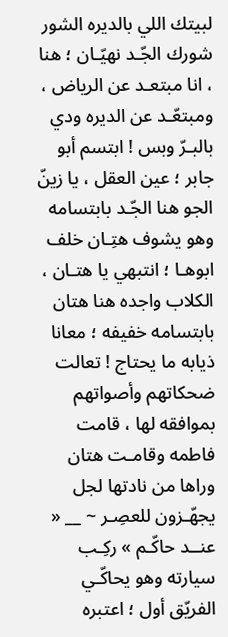لبيتك اللي بالديره الشور شورك الجّـد نهيّـان ؛ هنا ، انا مبتعـد عن الرياض ، ومبتعّـد عن الديره ودي بالبـرّ وبس ! ابتسم أبو جابر ؛ عين العقل ، يا زينّ الجو هنا الجّـد بابتسامه وهو يشوف هتِـان خلف ابوهـا ؛ انتبهي يا هتـان ، الكلاب واجده هنا هتان بابتسامه خفيفه ؛ معانا ذيابه ما يحتاج ! تعالت ضحكاتهم وأصواتهم بموافقه لها ، قامت فاطمه وقامـت هتان وراها من نادتها لجل يجهّـزون للعصِـر ~ __ « عنــد حاكّـم » ركِـب سيارته وهو يحاكّـي الفريّق أول ؛ اعتبره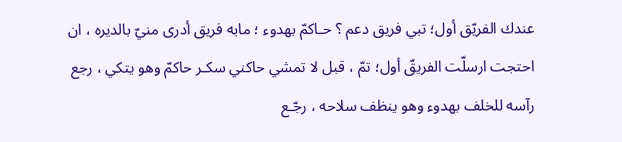عندك الفريّق أول؛ تبي فريق دعم ؟ حـاكمّ بهدوء ؛ مابه فريق أدرى منيّ بالديره ، ان احتجت ارسلّت الفريقّ أول؛ تمّ ، قبل لا تمشي حاكني سكـر حاكمّ وهو يتكي ، رجع رآسه للخلف بهدوء وهو ينظف سلاحه ، رجّـع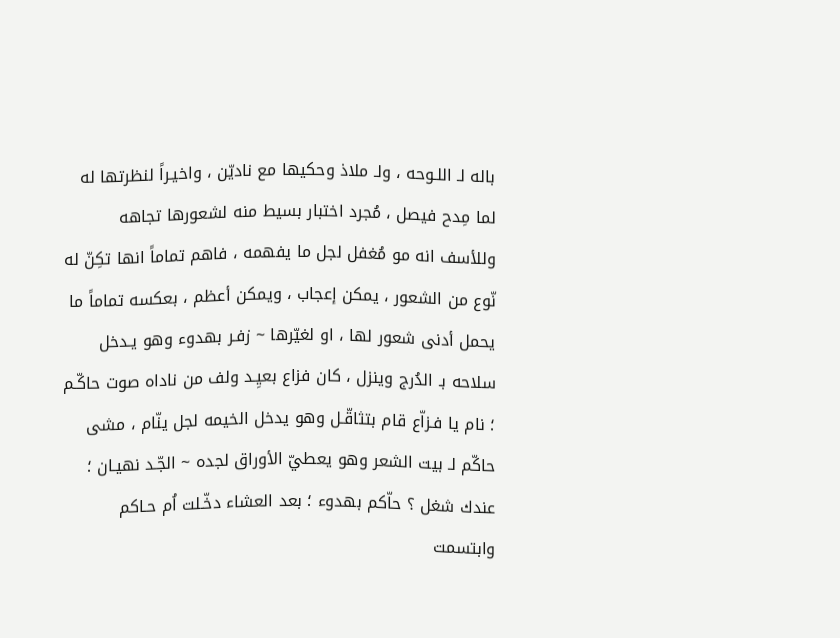باله لـ اللـوحه ، ولـ ملاذ وحكيها مع ناديّن ، واخيـراً لنظرتها له لما مِدح فيصل ، مُجرد اختبار بسيط منه لشعورها تجاهه وللأسف انه مو مُغفل لجل ما يفهمه ، فاهم تماماً انها تكِنّ له نّوع من الشعور ، يمكن إعجاب ، ويمكن أعظم ، بعكسه تماماً ما يحمل أدنى شعور لها ، او لغيّرها ~ زفـر بهدوء وهو يـدخل سلاحه بـ الدُرج وينزل ، كان فزاع بعيِـد ولف من ناداه صوت حاكّـم ؛ نام يا فـزاّع قام بتثاقّـل وهو يدخل الخيمه لجل ينّام ، مشى حاكّم لـ بيت الشعر وهو يعطيّ الأوراق لجده ~ الجّـد نهيـان ؛ عندك شغل ؟ حاّكم بهدوء ؛ بعد العشاء دخّـلت اُم حـاكم وابتسمت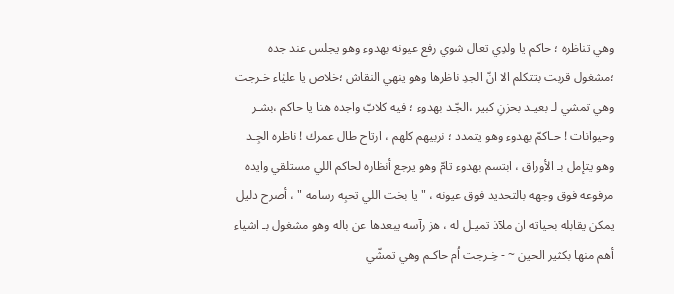وهي تناظره ؛ حاكم يا ولدِي تعال شوي رفع عيونه بهدوء وهو يجلس عند جده ؛مشغول قربت بتتكلم الا انّ الجدِ ناظرها وهو ينهي النقاش ؛خلاص يا عليٰاء خـرجت وهي تمشي لـ بعيـد بحزنِ كبير ،الجّـد بهدوء ؛ فيه كلابّ واجده هنا يا حاكم ،بشـر وحيوانات ! حـاكمّ بهدوء وهو يتمدد ؛ نربيهم كلهم ، ارتاح طال عمرك ! ناظره الجِـد وهو يتإمل بـ الأوراق ، ابتسم بهدوء تامّ وهو يرجع أنظاره لحاكم اللي مستلقي وايده مرفوعه فوق وجهه بالتحديد فوق عيونه ، " يا بخت اللي تحبِه رسامه " ، أصرح دليل يمكن يقابله بحياته ان ملآذ تميـل له ، هز رآسه يبعدها عن باله وهو مشغول بـ اشياء أهم منها بكثير الحين ~ - خِـرجت اُم حاكـم وهي تمشّي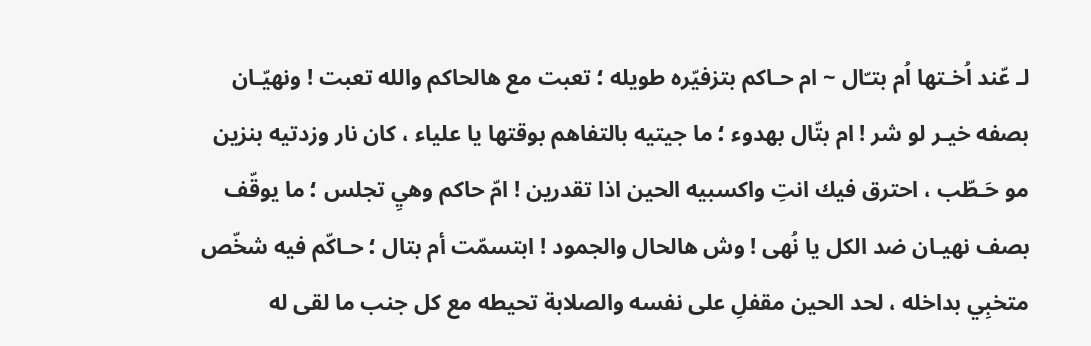لـ عّند اُخـتها اُم بتـّال ~ ام حـاكم بتزفيّره طويله ؛ تعبت مع هالحاكم والله تعبت ! ونهيّـان بصفه خيـر لو شر ! ام بتّال بهدوء ؛ ما جيتيه بالتفاهم بوقتها يا علياء ، كان نار وزدتيه بنزين مو حَـطّب ، احترق فيك انتِ واكسبيه الحين اذا تقدرين ! امّ حاكم وهيِ تجلس ؛ ما يوقّف بصف نهيـان ضد الكل يا نُهى ! وش هالحال والجمود ! ابتسمّت أم بتال ؛ حـاكّم فيه شخّص متخبِي بداخله ، لحد الحين مقفلِ على نفسه والصلابة تحيطه مع كل جنب ما لقى له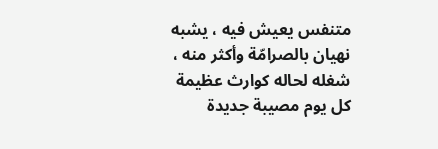متنفس يعيش فيه ، يشبه نهيان بالصرامّة وأكثر منه ، شغله لحاله كوارث عظيمة كل يوم مصيبة جديدة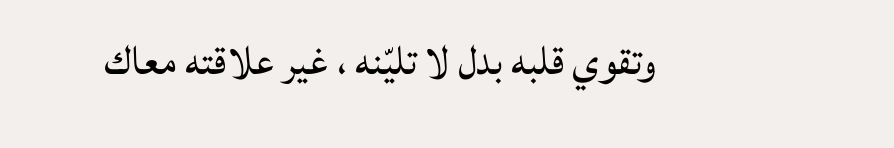وتقوي قلبه بدل لا تليّنه ، غير علاقته معاك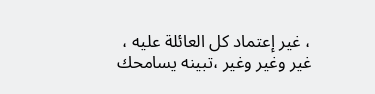، غير إعتماد كل العائلة عليه ، غير وغير وغير ،تبينه يسامحك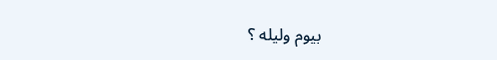بيوم وليله ؟